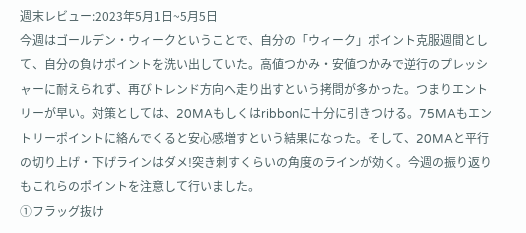週末レビュー:2023年5月1日~5月5日
今週はゴールデン・ウィークということで、自分の「ウィーク」ポイント克服週間として、自分の負けポイントを洗い出していた。高値つかみ・安値つかみで逆行のプレッシャーに耐えられず、再びトレンド方向へ走り出すという拷問が多かった。つまりエントリーが早い。対策としては、20MAもしくはribbonに十分に引きつける。75MAもエントリーポイントに絡んでくると安心感増すという結果になった。そして、20MAと平行の切り上げ・下げラインはダメ!突き刺すくらいの角度のラインが効く。今週の振り返りもこれらのポイントを注意して行いました。
①フラッグ抜け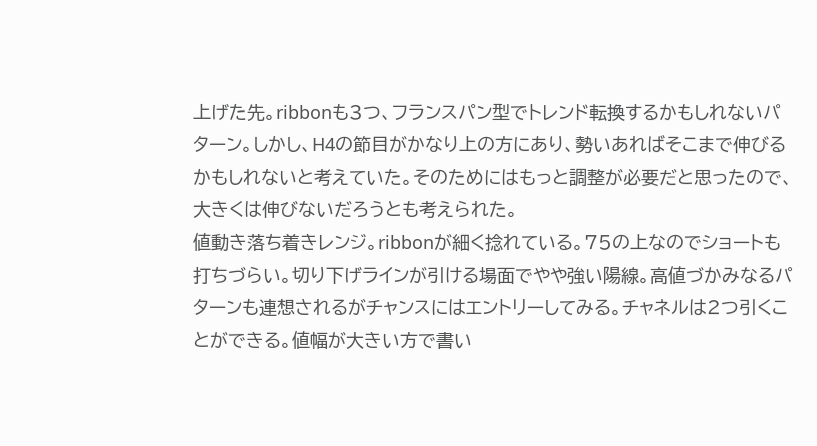上げた先。ribbonも3つ、フランスパン型でトレンド転換するかもしれないパターン。しかし、H4の節目がかなり上の方にあり、勢いあればそこまで伸びるかもしれないと考えていた。そのためにはもっと調整が必要だと思ったので、大きくは伸びないだろうとも考えられた。
値動き落ち着きレンジ。ribbonが細く捻れている。75の上なのでショートも打ちづらい。切り下げラインが引ける場面でやや強い陽線。高値づかみなるパターンも連想されるがチャンスにはエントリーしてみる。チャネルは2つ引くことができる。値幅が大きい方で書い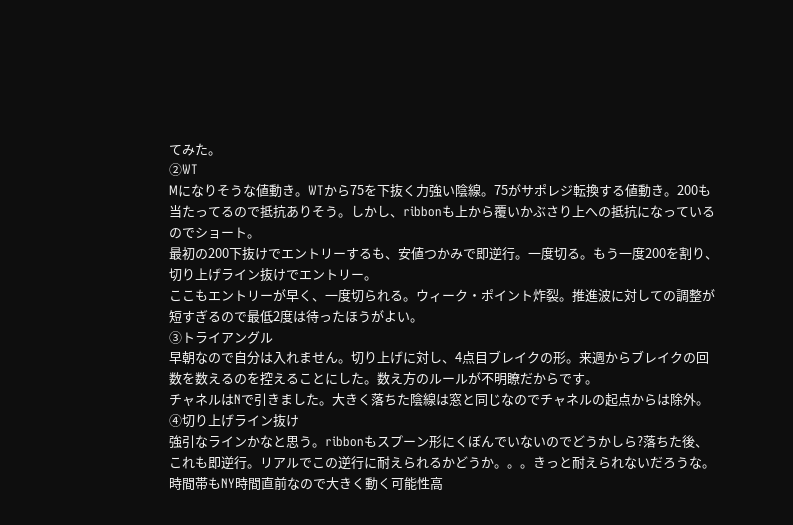てみた。
②WT
Mになりそうな値動き。WTから75を下抜く力強い陰線。75がサポレジ転換する値動き。200も当たってるので抵抗ありそう。しかし、ribbonも上から覆いかぶさり上への抵抗になっているのでショート。
最初の200下抜けでエントリーするも、安値つかみで即逆行。一度切る。もう一度200を割り、切り上げライン抜けでエントリー。
ここもエントリーが早く、一度切られる。ウィーク・ポイント炸裂。推進波に対しての調整が短すぎるので最低2度は待ったほうがよい。
③トライアングル
早朝なので自分は入れません。切り上げに対し、4点目ブレイクの形。来週からブレイクの回数を数えるのを控えることにした。数え方のルールが不明瞭だからです。
チャネルはNで引きました。大きく落ちた陰線は窓と同じなのでチャネルの起点からは除外。
④切り上げライン抜け
強引なラインかなと思う。ribbonもスプーン形にくぼんでいないのでどうかしら?落ちた後、これも即逆行。リアルでこの逆行に耐えられるかどうか。。。きっと耐えられないだろうな。時間帯もNY時間直前なので大きく動く可能性高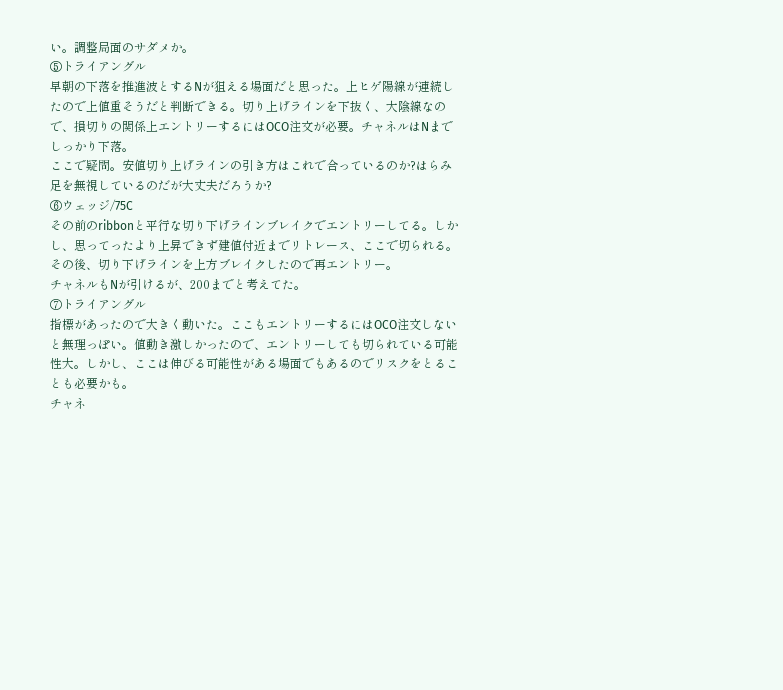い。調整局面のサダメか。
⑤トライアングル
早朝の下落を推進波とするNが狙える場面だと思った。上ヒゲ陽線が連続したので上値重そうだと判断できる。切り上げラインを下抜く、大陰線なので、損切りの関係上エントリーするにはOCO注文が必要。チャネルはNまでしっかり下落。
ここで疑問。安値切り上げラインの引き方はこれで合っているのか?はらみ足を無視しているのだが大丈夫だろうか?
⑥ウェッジ/75C
その前のribbonと平行な切り下げラインブレイクでエントリーしてる。しかし、思ってったより上昇できず建値付近までリトレース、ここで切られる。
その後、切り下げラインを上方ブレイクしたので再エントリー。
チャネルもNが引けるが、200までと考えてた。
⑦トライアングル
指標があったので大きく動いた。ここもエントリーするにはOCO注文しないと無理っぽい。値動き激しかったので、エントリーしても切られている可能性大。しかし、ここは伸びる可能性がある場面でもあるのでリスクをとることも必要かも。
チャネ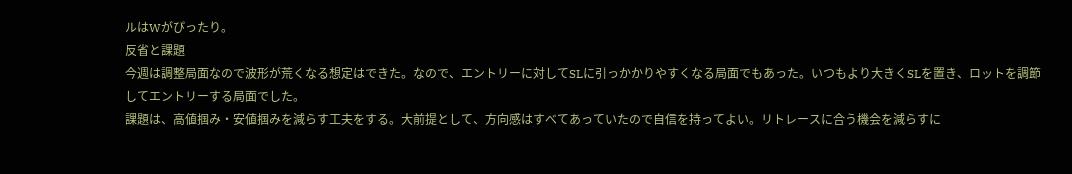ルはWがぴったり。
反省と課題
今週は調整局面なので波形が荒くなる想定はできた。なので、エントリーに対してSLに引っかかりやすくなる局面でもあった。いつもより大きくSLを置き、ロットを調節してエントリーする局面でした。
課題は、高値掴み・安値掴みを減らす工夫をする。大前提として、方向感はすべてあっていたので自信を持ってよい。リトレースに合う機会を減らすに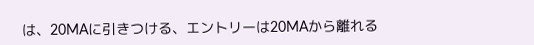は、20MAに引きつける、エントリーは20MAから離れる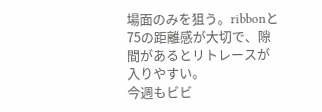場面のみを狙う。ribbonと75の距離感が大切で、隙間があるとリトレースが入りやすい。
今週もビビ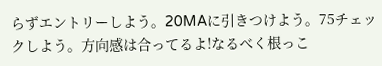らずエントリーしよう。20MAに引きつけよう。75チェックしよう。方向感は合ってるよ!なるべく根っこ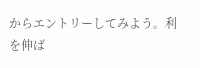からエントリーしてみよう。利を伸ば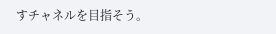すチャネルを目指そう。